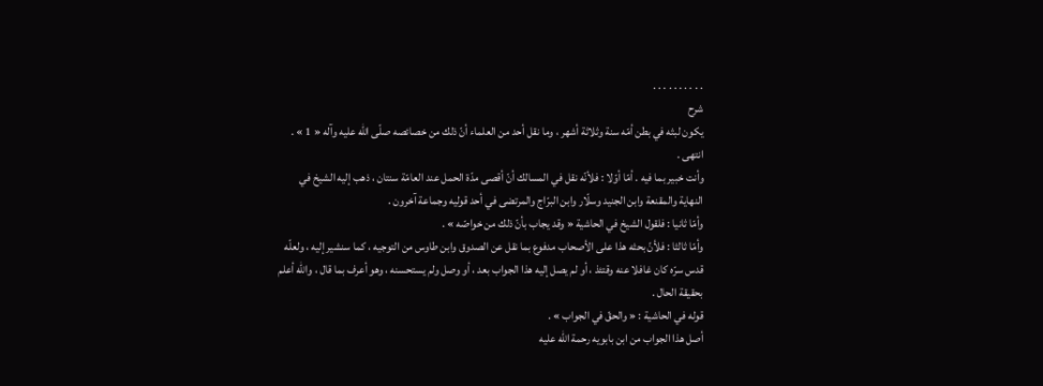. . . . . . . . . .
شرح
يكون لبثه في بطن أمّه سنة وثلاثة أشهر ، وما نقل أحد من العلماء أنّ ذلك من خصائصه صلّى اللّه عليه وآله « 1 » . انتهى .
وأنت خبير بما فيه . أمّا أوّلا : فلأنّه نقل في المسالك أنّ أقصى مدّة الحمل عند العامّة سنتان ، ذهب إليه الشيخ في النهاية والمقنعة وابن الجنيد وسلّار وابن البرّاج والمرتضى في أحد قوليه وجماعة آخرون .
وأمّا ثانيا : فلقول الشيخ في الحاشية « وقد يجاب بأنّ ذلك من خواصّه » .
وأمّا ثالثا : فلأنّ بحثه هذا على الأصحاب مدفوع بما نقل عن الصدوق وابن طاوس من التوجيه ، كما سنشير إليه ، ولعلّه قدس سرّه كان غافلا عنه وقتئذ ، أو لم يصل إليه هذا الجواب بعد ، أو وصل ولم يستحسنه ، وهو أعرف بما قال ، واللّه أعلم بحقيقة الحال .
قوله في الحاشية : « والحقّ في الجواب » .
أصل هذا الجواب من ابن بابويه رحمة اللّه عليه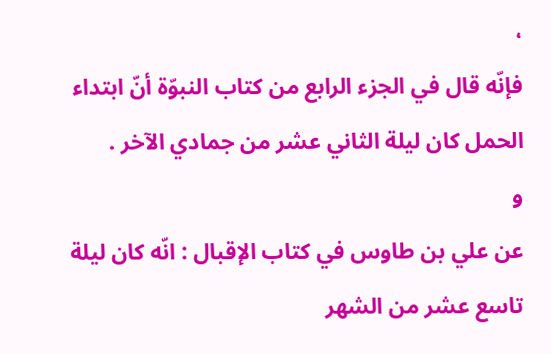،
فإنّه قال في الجزء الرابع من كتاب النبوّة أنّ ابتداء الحمل كان ليلة الثاني عشر من جمادي الآخر .
و
عن علي بن طاوس في كتاب الإقبال : انّه كان ليلة تاسع عشر من الشهر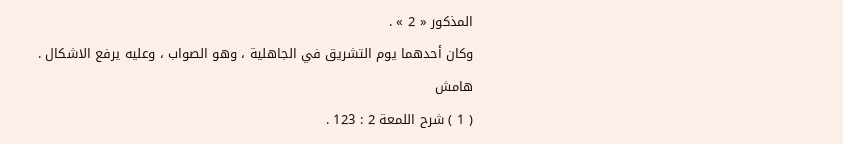المذكور « 2 » .
وكان أحدهما يوم التشريق في الجاهلية ، وهو الصواب ، وعليه يرفع الاشكال .
هامش
( 1 ) شرح اللمعة 2 : 123 .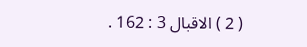( 2 ) الاقبال 3 : 162 .